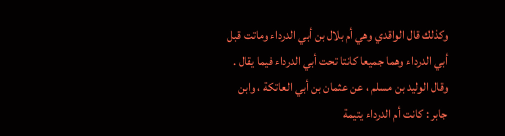وكذلك قال الواقدي وهي أم بلال بن أبي الدرداء وماتت قبل
أبي الدرداء وهما جميعا كانتا تحت أبي الدرداء فيما يقال .
وقال الوليد بن مسلم ، عن عثمان بن أبي العاتكة ، وابن
جابر : كانت أم الدرداء يتيمة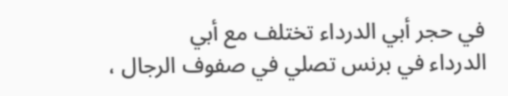في حجر أبي الدرداء تختلف مع أبي
الدرداء في برنس تصلي في صفوف الرجال ،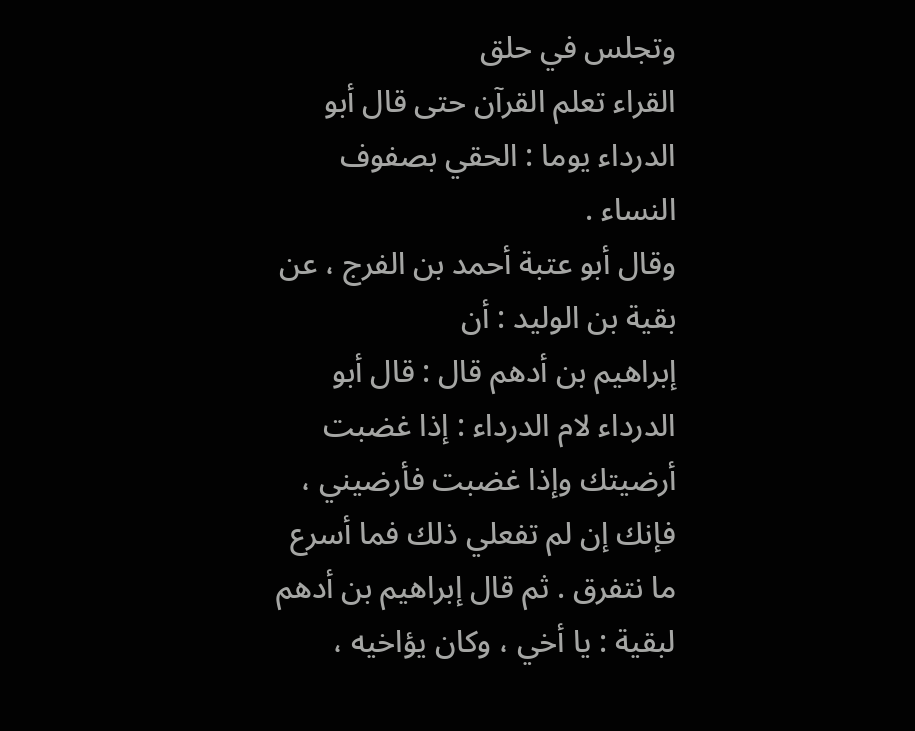وتجلس في حلق
القراء تعلم القرآن حتى قال أبو الدرداء يوما : الحقي بصفوف
النساء .
وقال أبو عتبة أحمد بن الفرج ، عن بقية بن الوليد : أن
إبراهيم بن أدهم قال : قال أبو الدرداء لام الدرداء : إذا غضبت
أرضيتك وإذا غضبت فأرضيني ، فإنك إن لم تفعلي ذلك فما أسرع
ما نتفرق . ثم قال إبراهيم بن أدهم لبقية : يا أخي ، وكان يؤاخيه ،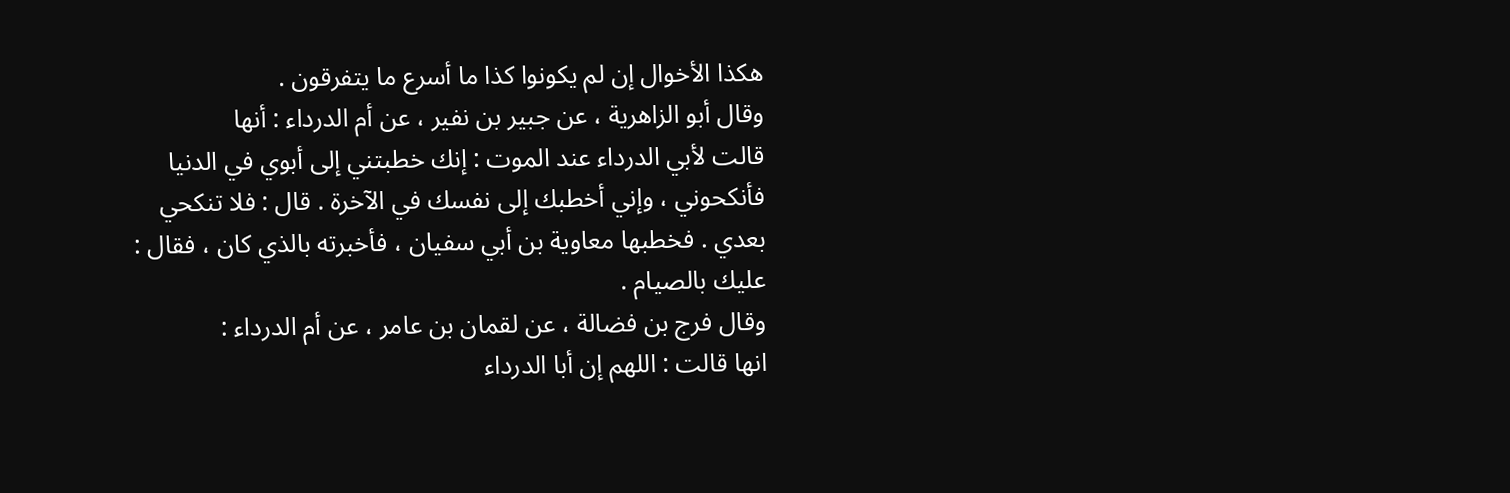هكذا الأخوال إن لم يكونوا كذا ما أسرع ما يتفرقون .
وقال أبو الزاهرية ، عن جبير بن نفير ، عن أم الدرداء : أنها
قالت لأبي الدرداء عند الموت : إنك خطبتني إلى أبوي في الدنيا
فأنكحوني ، وإني أخطبك إلى نفسك في الآخرة . قال : فلا تنكحي
بعدي . فخطبها معاوية بن أبي سفيان ، فأخبرته بالذي كان ، فقال :
عليك بالصيام .
وقال فرج بن فضالة ، عن لقمان بن عامر ، عن أم الدرداء :
انها قالت : اللهم إن أبا الدرداء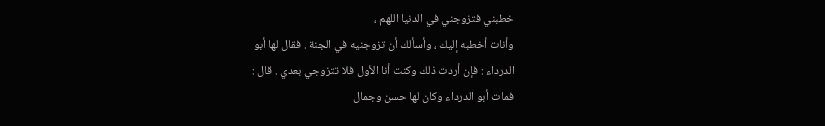خطبني فتزوجني في الدنيا اللهم ،
وأنات أخطبه إليك ، وأسألك أن تزوجنيه في الجنة . فقال لها أبو
الدرداء : فإن أردت ذلك وكنت أنا الأول فلا تتزوجي بعدي . قال :
فمات أبو الدرداء وكان لها حسن وجمال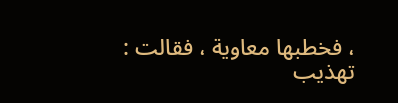، فخطبها معاوية ، فقالت :
تهذيب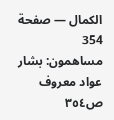الكمال — صفحة 354
مساهمون: بشار عواد معروف
ص٣٥٤